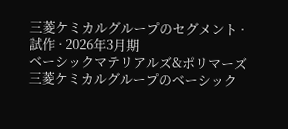三菱ケミカルグループのセグメント · 試作 · 2026年3月期
ベーシックマテリアルズ&ポリマーズ
三菱ケミカルグループのベーシック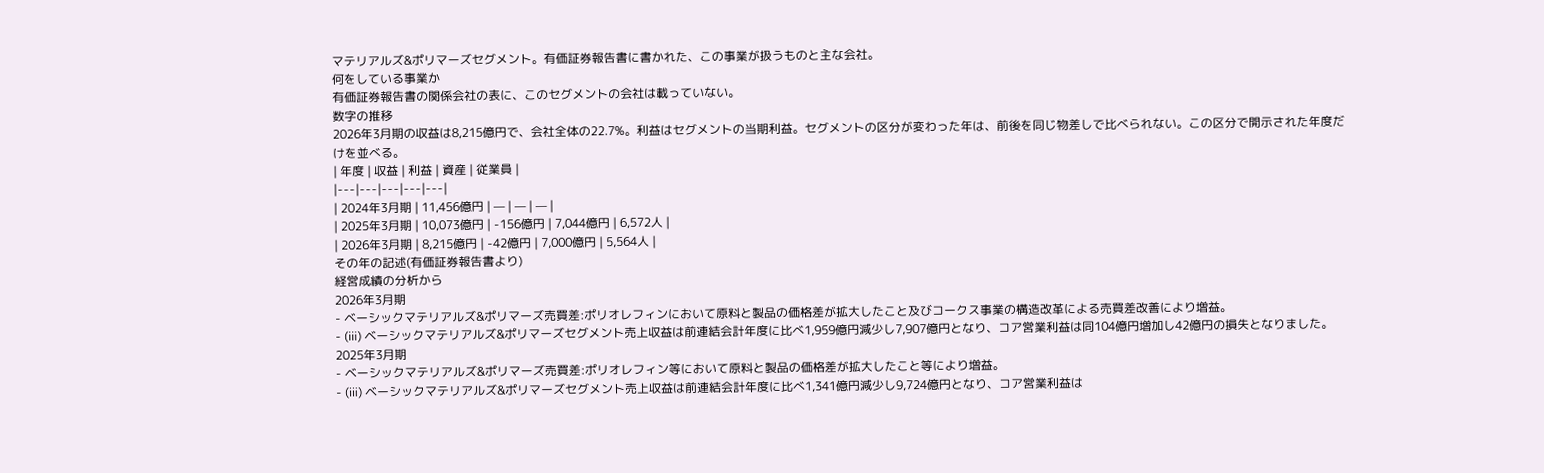マテリアルズ&ポリマーズセグメント。有価証券報告書に書かれた、この事業が扱うものと主な会社。
何をしている事業か
有価証券報告書の関係会社の表に、このセグメントの会社は載っていない。
数字の推移
2026年3月期の収益は8,215億円で、会社全体の22.7%。利益はセグメントの当期利益。セグメントの区分が変わった年は、前後を同じ物差しで比べられない。この区分で開示された年度だけを並べる。
| 年度 | 収益 | 利益 | 資産 | 従業員 |
|---|---|---|---|---|
| 2024年3月期 | 11,456億円 | — | — | — |
| 2025年3月期 | 10,073億円 | -156億円 | 7,044億円 | 6,572人 |
| 2026年3月期 | 8,215億円 | -42億円 | 7,000億円 | 5,564人 |
その年の記述(有価証券報告書より)
経営成績の分析から
2026年3月期
- ベーシックマテリアルズ&ポリマーズ売買差:ポリオレフィンにおいて原料と製品の価格差が拡大したこと及びコークス事業の構造改革による売買差改善により増益。
- (ⅲ) ベーシックマテリアルズ&ポリマーズセグメント売上収益は前連結会計年度に比べ1,959億円減少し7,907億円となり、コア営業利益は同104億円増加し42億円の損失となりました。
2025年3月期
- ベーシックマテリアルズ&ポリマーズ売買差:ポリオレフィン等において原料と製品の価格差が拡大したこと等により増益。
- (ⅲ) ベーシックマテリアルズ&ポリマーズセグメント売上収益は前連結会計年度に比べ1,341億円減少し9,724億円となり、コア営業利益は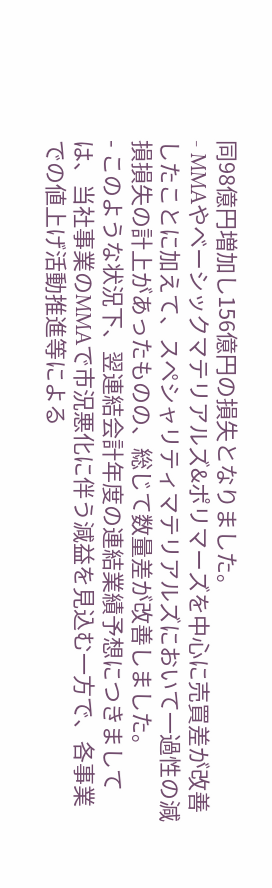同98億円増加し156億円の損失となりました。
- MMAやベーシックマテリアルズ&ポリマーズを中心に売買差が改善したことに加えて、スペシャリティマテリアルズにおいて一過性の減損損失の計上があったものの、総じて数量差が改善しました。
- このような状況下、翌連結会計年度の連結業績予想につきましては、当社事業のMMAで市況悪化に伴う減益を見込む一方で、各事業での値上げ活動推進等による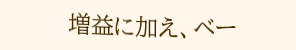増益に加え、ベー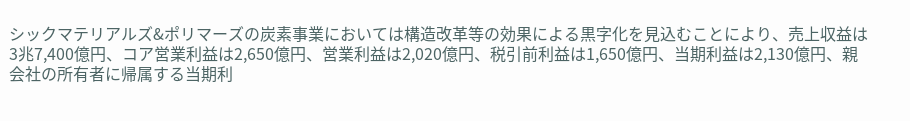シックマテリアルズ&ポリマーズの炭素事業においては構造改革等の効果による黒字化を見込むことにより、売上収益は3兆7,400億円、コア営業利益は2,650億円、営業利益は2,020億円、税引前利益は1,650億円、当期利益は2,130億円、親会社の所有者に帰属する当期利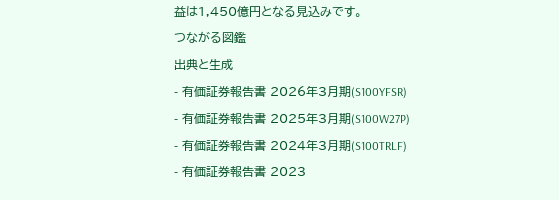益は1,450億円となる見込みです。
つながる図鑑
出典と生成
- 有価証券報告書 2026年3月期(S100YFSR)
- 有価証券報告書 2025年3月期(S100W27P)
- 有価証券報告書 2024年3月期(S100TRLF)
- 有価証券報告書 2023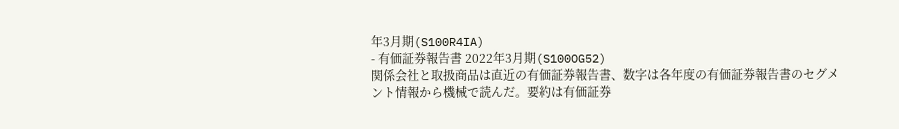年3月期(S100R4IA)
- 有価証券報告書 2022年3月期(S100OG52)
関係会社と取扱商品は直近の有価証券報告書、数字は各年度の有価証券報告書のセグメント情報から機械で読んだ。要約は有価証券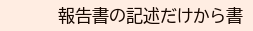報告書の記述だけから書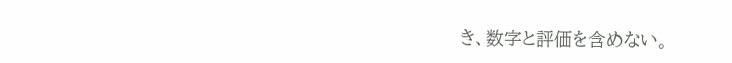き、数字と評価を含めない。